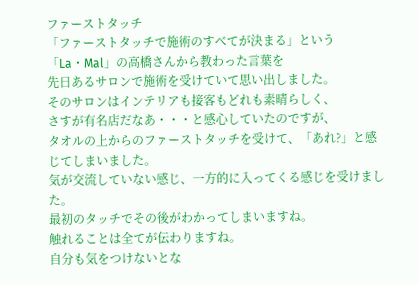ファーストタッチ
「ファーストタッチで施術のすべてが決まる」という
「La・Mal」の高橋さんから教わった言葉を
先日あるサロンで施術を受けていて思い出しました。
そのサロンはインテリアも接客もどれも素晴らしく、
さすが有名店だなあ・・・と感心していたのですが、
タオルの上からのファーストタッチを受けて、「あれ?」と感じてしまいました。
気が交流していない感じ、一方的に入ってくる感じを受けました。
最初のタッチでその後がわかってしまいますね。
触れることは全てが伝わりますね。
自分も気をつけないとな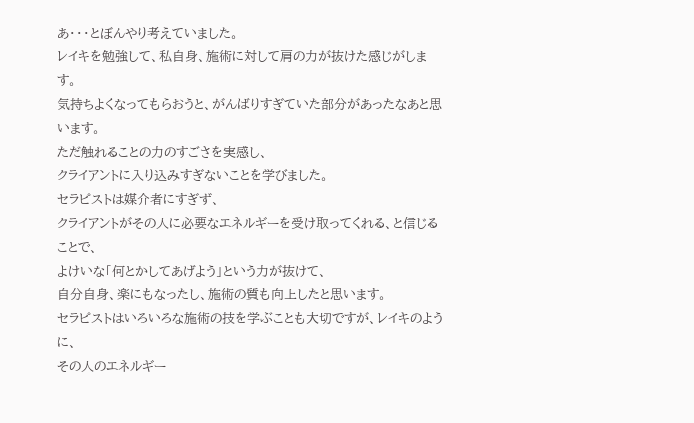あ・・・とぼんやり考えていました。
レイキを勉強して、私自身、施術に対して肩の力が抜けた感じがします。
気持ちよくなってもらおうと、がんばりすぎていた部分があったなあと思います。
ただ触れることの力のすごさを実感し、
クライアントに入り込みすぎないことを学びました。
セラピストは媒介者にすぎず、
クライアントがその人に必要なエネルギーを受け取ってくれる、と信じることで、
よけいな「何とかしてあげよう」という力が抜けて、
自分自身、楽にもなったし、施術の質も向上したと思います。
セラピストはいろいろな施術の技を学ぶことも大切ですが、レイキのように、
その人のエネルギー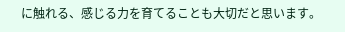に触れる、感じる力を育てることも大切だと思います。